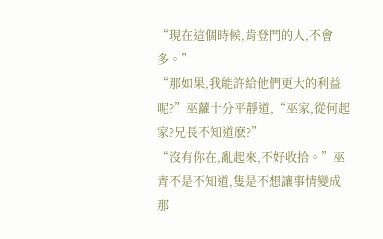“現在這個時候,肯登門的人,不會多。”
“那如果,我能許給他們更大的利益呢?”巫蘿十分平靜道,“巫家,從何起家?兄長不知道麽?”
“沒有你在,亂起來,不好收拾。”巫青不是不知道,隻是不想讓事情變成那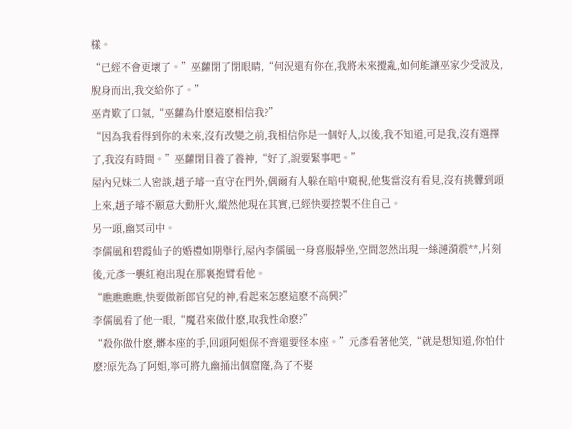樣。
“已經不會更壞了。”巫蘿閉了閉眼睛,“何況還有你在,我將未來攪亂,如何能讓巫家少受波及,脫身而出,我交給你了。”
巫青歎了口氣,“巫蘿為什麽這麽相信我?”
“因為我看得到你的未來,沒有改變之前,我相信你是一個好人,以後,我不知道,可是我,沒有選擇了,我沒有時間。”巫蘿閉目養了養神,“好了,說要緊事吧。”
屋內兄妹二人密談,趙子璿一直守在門外,偶爾有人躲在暗中窺視,他隻當沒有看見,沒有挑釁到頭上來,趙子璿不願意大動肝火,縱然他現在其實,已經快要控製不住自己。
另一頭,幽冥司中。
李儒風和碧霞仙子的婚禮如期舉行,屋內李儒風一身喜服靜坐,空間忽然出現一絲漣漪震**,片刻後,元彥一襲紅袍出現在那裏抱臂看他。
“瞧瞧瞧瞧,快要做新郎官兒的神,看起來怎麽這麽不高興?”
李儒風看了他一眼,“魔君來做什麽,取我性命麽?”
“殺你做什麽,髒本座的手,回頭阿姐保不齊還要怪本座。”元彥看著他笑,“就是想知道,你怕什麽?原先為了阿姐,寧可將九幽捅出個窟窿,為了不娶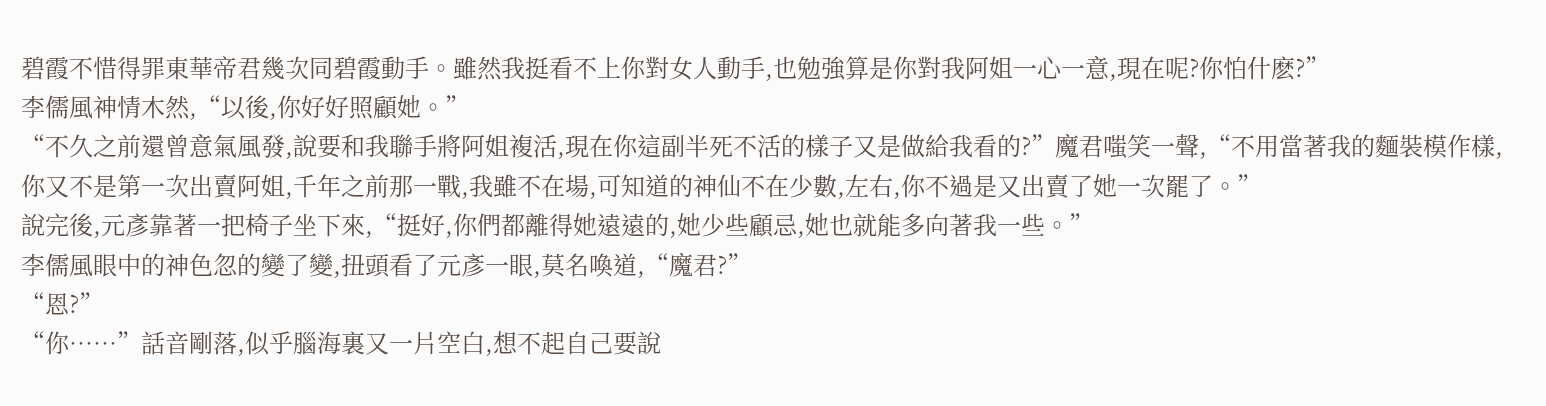碧霞不惜得罪東華帝君幾次同碧霞動手。雖然我挺看不上你對女人動手,也勉強算是你對我阿姐一心一意,現在呢?你怕什麽?”
李儒風神情木然,“以後,你好好照顧她。”
“不久之前還曾意氣風發,說要和我聯手將阿姐複活,現在你這副半死不活的樣子又是做給我看的?”魔君嗤笑一聲,“不用當著我的麵裝模作樣,你又不是第一次出賣阿姐,千年之前那一戰,我雖不在場,可知道的神仙不在少數,左右,你不過是又出賣了她一次罷了。”
說完後,元彥靠著一把椅子坐下來,“挺好,你們都離得她遠遠的,她少些顧忌,她也就能多向著我一些。”
李儒風眼中的神色忽的變了變,扭頭看了元彥一眼,莫名喚道,“魔君?”
“恩?”
“你……”話音剛落,似乎腦海裏又一片空白,想不起自己要說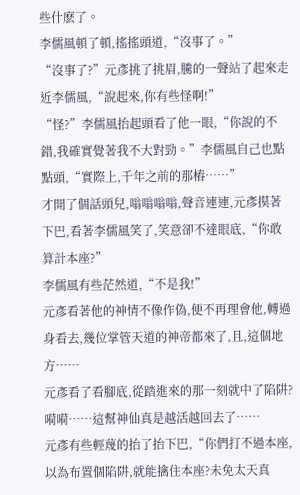些什麽了。
李儒風頓了頓,搖搖頭道,“沒事了。”
“沒事了?”元彥挑了挑眉,騰的一聲站了起來走近李儒風,“說起來,你有些怪啊!”
“怪?”李儒風抬起頭看了他一眼,“你說的不錯,我確實覺著我不大對勁。”李儒風自己也點點頭,“實際上,千年之前的那樁……”
才開了個話頭兒,嗡嗡嗡嗡,聲音連連,元彥摸著下巴,看著李儒風笑了,笑意卻不達眼底,“你敢算計本座?”
李儒風有些茫然道,“不是我!”
元彥看著他的神情不像作偽,便不再理會他,轉過身看去,幾位掌管天道的神帝都來了,且,這個地方……
元彥看了看腳底,從踏進來的那一刻就中了陷阱?
嗬嗬……這幫神仙真是越活越回去了……
元彥有些輕蔑的抬了抬下巴,“你們打不過本座,以為布置個陷阱,就能擒住本座?未免太天真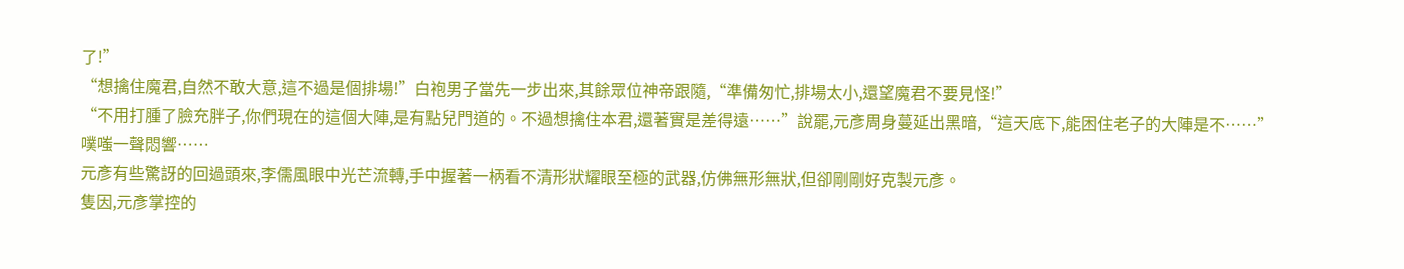了!”
“想擒住魔君,自然不敢大意,這不過是個排場!”白袍男子當先一步出來,其餘眾位神帝跟隨,“準備匆忙,排場太小,還望魔君不要見怪!”
“不用打腫了臉充胖子,你們現在的這個大陣,是有點兒門道的。不過想擒住本君,還著實是差得遠……”說罷,元彥周身蔓延出黑暗,“這天底下,能困住老子的大陣是不……”
噗嗤一聲悶響……
元彥有些驚訝的回過頭來,李儒風眼中光芒流轉,手中握著一柄看不清形狀耀眼至極的武器,仿佛無形無狀,但卻剛剛好克製元彥。
隻因,元彥掌控的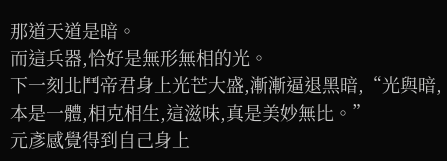那道天道是暗。
而這兵器,恰好是無形無相的光。
下一刻北鬥帝君身上光芒大盛,漸漸逼退黑暗,“光與暗,本是一體,相克相生,這滋味,真是美妙無比。”
元彥感覺得到自己身上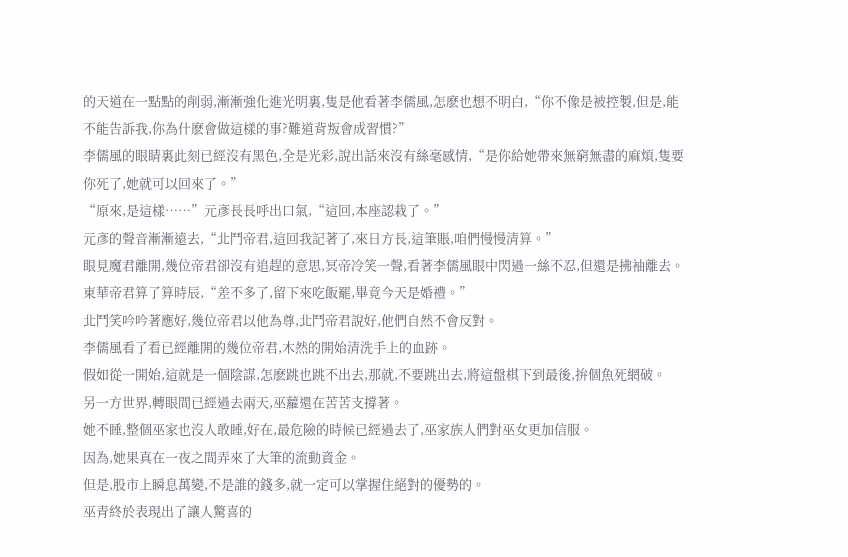的天道在一點點的削弱,漸漸強化進光明裏,隻是他看著李儒風,怎麽也想不明白,“你不像是被控製,但是,能不能告訴我,你為什麽會做這樣的事?難道背叛會成習慣?”
李儒風的眼睛裏此刻已經沒有黑色,全是光彩,說出話來沒有絲毫感情,“是你給她帶來無窮無盡的麻煩,隻要你死了,她就可以回來了。”
“原來,是這樣……”元彥長長呼出口氣,“這回,本座認栽了。”
元彥的聲音漸漸遠去,“北鬥帝君,這回我記著了,來日方長,這筆賬,咱們慢慢清算。”
眼見魔君離開,幾位帝君卻沒有追趕的意思,冥帝冷笑一聲,看著李儒風眼中閃過一絲不忍,但還是拂袖離去。
東華帝君算了算時辰,“差不多了,留下來吃飯罷,畢竟今天是婚禮。”
北鬥笑吟吟著應好,幾位帝君以他為尊,北鬥帝君說好,他們自然不會反對。
李儒風看了看已經離開的幾位帝君,木然的開始清洗手上的血跡。
假如從一開始,這就是一個陰謀,怎麽跳也跳不出去,那就,不要跳出去,將這盤棋下到最後,拚個魚死網破。
另一方世界,轉眼間已經過去兩天,巫蘿還在苦苦支撐著。
她不睡,整個巫家也沒人敢睡,好在,最危險的時候已經過去了,巫家族人們對巫女更加信服。
因為,她果真在一夜之間弄來了大筆的流動資金。
但是,股市上瞬息萬變,不是誰的錢多,就一定可以掌握住絕對的優勢的。
巫青終於表現出了讓人驚喜的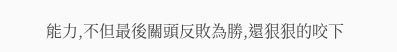能力,不但最後關頭反敗為勝,還狠狠的咬下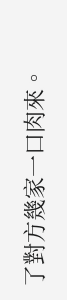了對方幾家一口肉來。